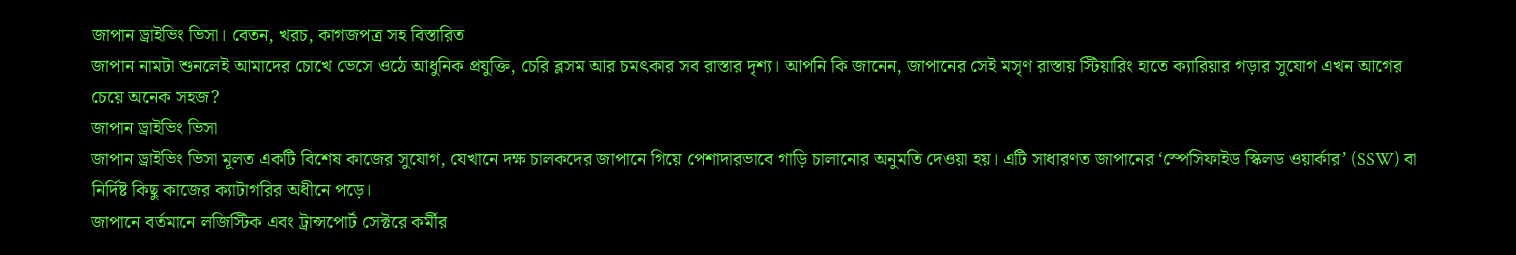জাপান ড্রাইভিং ভিসা। বেতন, খরচ, কাগজপত্র সহ বিস্তারিত
জাপান নামটা শুনলেই আমাদের চোখে ভেসে ওঠে আধুনিক প্রযুক্তি, চেরি ব্লসম আর চমৎকার সব রাস্তার দৃশ্য। আপনি কি জানেন, জাপানের সেই মসৃণ রাস্তায় স্টিয়ারিং হাতে ক্যারিয়ার গড়ার সুযোগ এখন আগের চেয়ে অনেক সহজ?
জাপান ড্রাইভিং ভিসা
জাপান ড্রাইভিং ভিসা মূলত একটি বিশেষ কাজের সুযোগ, যেখানে দক্ষ চালকদের জাপানে গিয়ে পেশাদারভাবে গাড়ি চালানোর অনুমতি দেওয়া হয়। এটি সাধারণত জাপানের ‘স্পেসিফাইড স্কিলড ওয়ার্কার’ (SSW) বা নির্দিষ্ট কিছু কাজের ক্যাটাগরির অধীনে পড়ে।
জাপানে বর্তমানে লজিস্টিক এবং ট্রান্সপোর্ট সেক্টরে কর্মীর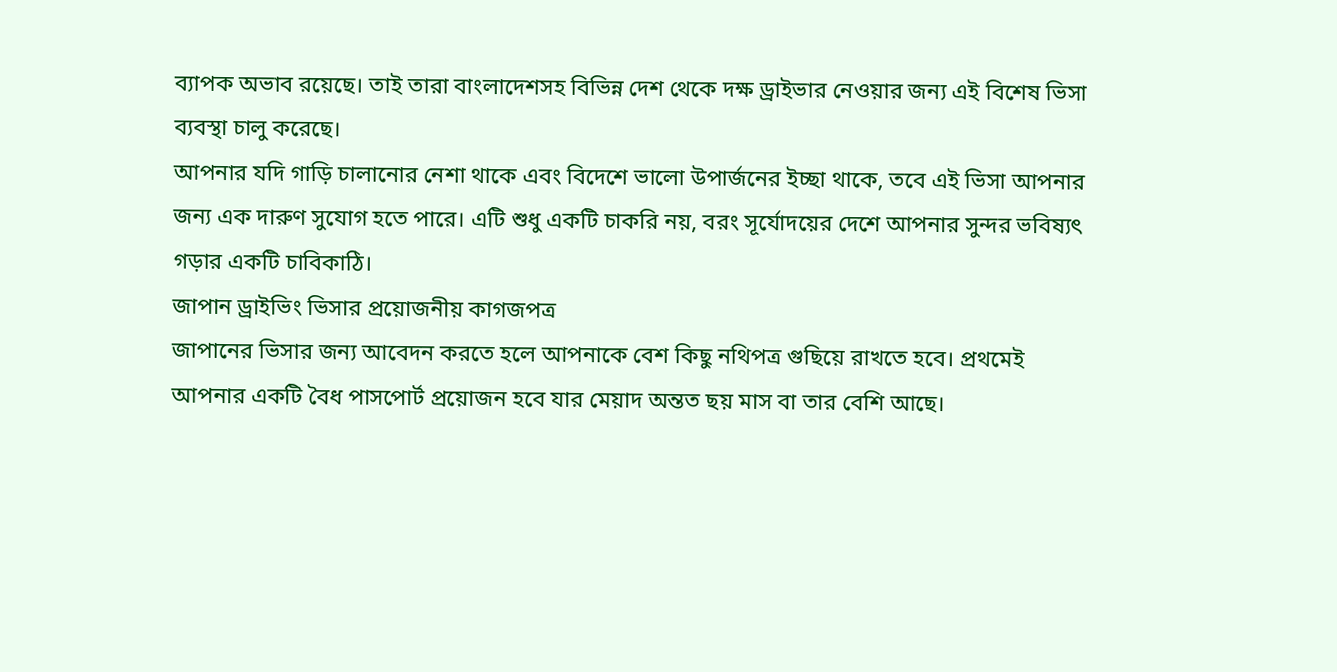ব্যাপক অভাব রয়েছে। তাই তারা বাংলাদেশসহ বিভিন্ন দেশ থেকে দক্ষ ড্রাইভার নেওয়ার জন্য এই বিশেষ ভিসা ব্যবস্থা চালু করেছে।
আপনার যদি গাড়ি চালানোর নেশা থাকে এবং বিদেশে ভালো উপার্জনের ইচ্ছা থাকে, তবে এই ভিসা আপনার জন্য এক দারুণ সুযোগ হতে পারে। এটি শুধু একটি চাকরি নয়, বরং সূর্যোদয়ের দেশে আপনার সুন্দর ভবিষ্যৎ গড়ার একটি চাবিকাঠি।
জাপান ড্রাইভিং ভিসার প্রয়োজনীয় কাগজপত্র
জাপানের ভিসার জন্য আবেদন করতে হলে আপনাকে বেশ কিছু নথিপত্র গুছিয়ে রাখতে হবে। প্রথমেই আপনার একটি বৈধ পাসপোর্ট প্রয়োজন হবে যার মেয়াদ অন্তত ছয় মাস বা তার বেশি আছে।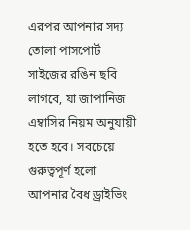এরপর আপনার সদ্য তোলা পাসপোর্ট সাইজের রঙিন ছবি লাগবে, যা জাপানিজ এম্বাসির নিয়ম অনুযায়ী হতে হবে। সবচেয়ে গুরুত্বপূর্ণ হলো আপনার বৈধ ড্রাইভিং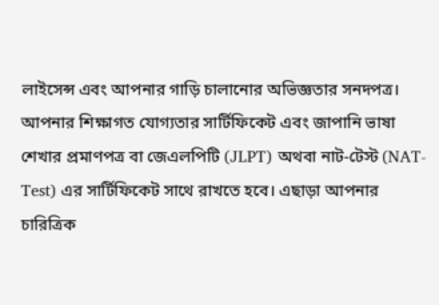লাইসেন্স এবং আপনার গাড়ি চালানোর অভিজ্ঞতার সনদপত্র।
আপনার শিক্ষাগত যোগ্যতার সার্টিফিকেট এবং জাপানি ভাষা শেখার প্রমাণপত্র বা জেএলপিটি (JLPT) অথবা নাট-টেস্ট (NAT-Test) এর সার্টিফিকেট সাথে রাখতে হবে। এছাড়া আপনার চারিত্রিক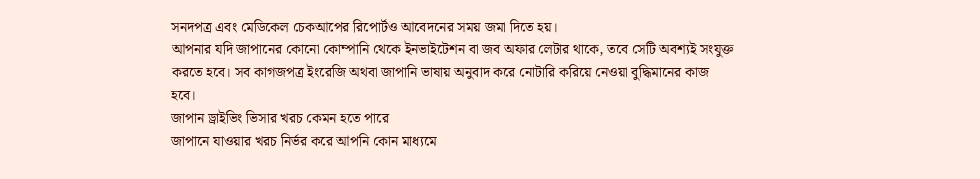সনদপত্র এবং মেডিকেল চেকআপের রিপোর্টও আবেদনের সময় জমা দিতে হয়।
আপনার যদি জাপানের কোনো কোম্পানি থেকে ইনভাইটেশন বা জব অফার লেটার থাকে, তবে সেটি অবশ্যই সংযুক্ত করতে হবে। সব কাগজপত্র ইংরেজি অথবা জাপানি ভাষায় অনুবাদ করে নোটারি করিয়ে নেওয়া বুদ্ধিমানের কাজ হবে।
জাপান ড্রাইভিং ভিসার খরচ কেমন হতে পারে
জাপানে যাওয়ার খরচ নির্ভর করে আপনি কোন মাধ্যমে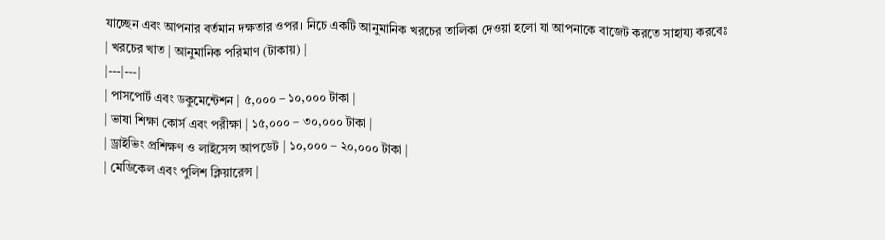যাচ্ছেন এবং আপনার বর্তমান দক্ষতার ওপর। নিচে একটি আনুমানিক খরচের তালিকা দেওয়া হলো যা আপনাকে বাজেট করতে সাহায্য করবেঃ
| খরচের খাত | আনুমানিক পরিমাণ (টাকায়) |
|---|---|
| পাসপোর্ট এবং ডকুমেন্টেশন | ৫,০০০ – ১০,০০০ টাকা |
| ভাষা শিক্ষা কোর্স এবং পরীক্ষা | ১৫,০০০ – ৩০,০০০ টাকা |
| ড্রাইভিং প্রশিক্ষণ ও লাইসেন্স আপডেট | ১০,০০০ – ২০,০০০ টাকা |
| মেডিকেল এবং পুলিশ ক্লিয়ারেন্স |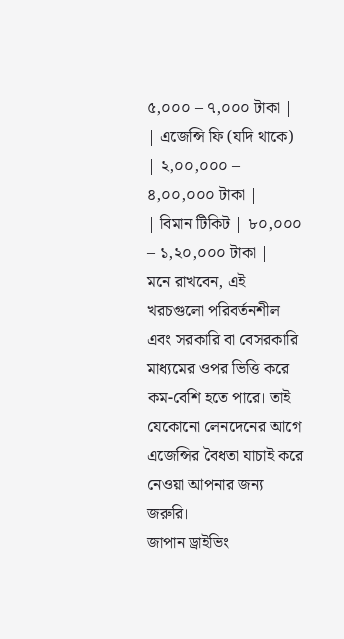৫,০০০ – ৭,০০০ টাকা |
| এজেন্সি ফি (যদি থাকে) | ২,০০,০০০ – ৪,০০,০০০ টাকা |
| বিমান টিকিট | ৮০,০০০ – ১,২০,০০০ টাকা |
মনে রাখবেন, এই খরচগুলো পরিবর্তনশীল এবং সরকারি বা বেসরকারি মাধ্যমের ওপর ভিত্তি করে কম-বেশি হতে পারে। তাই যেকোনো লেনদেনের আগে এজেন্সির বৈধতা যাচাই করে নেওয়া আপনার জন্য জরুরি।
জাপান ড্রাইভিং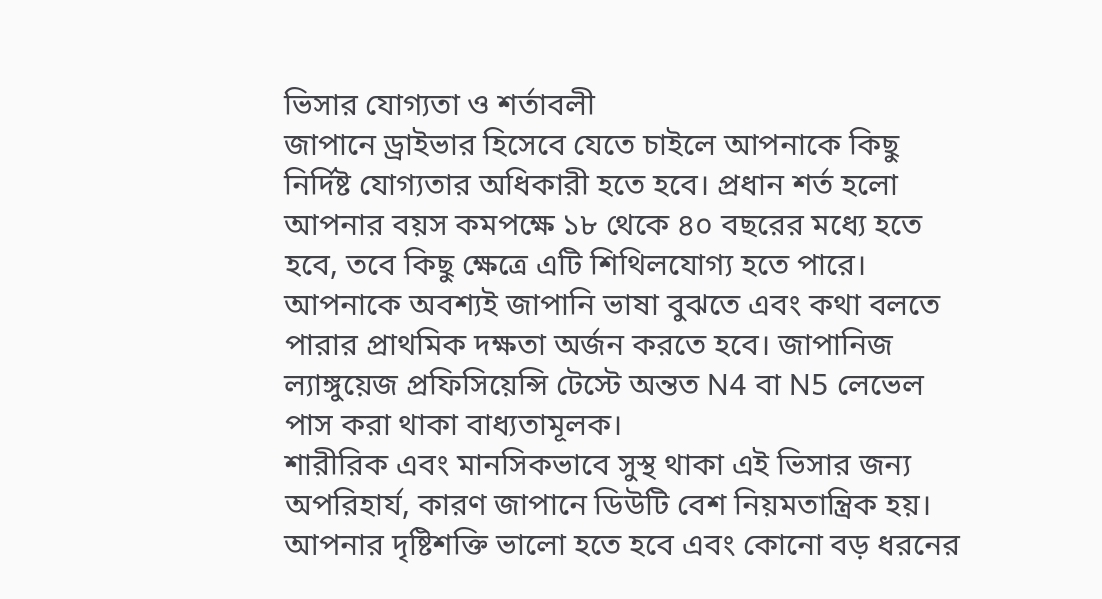ভিসার যোগ্যতা ও শর্তাবলী
জাপানে ড্রাইভার হিসেবে যেতে চাইলে আপনাকে কিছু নির্দিষ্ট যোগ্যতার অধিকারী হতে হবে। প্রধান শর্ত হলো আপনার বয়স কমপক্ষে ১৮ থেকে ৪০ বছরের মধ্যে হতে হবে, তবে কিছু ক্ষেত্রে এটি শিথিলযোগ্য হতে পারে।
আপনাকে অবশ্যই জাপানি ভাষা বুঝতে এবং কথা বলতে পারার প্রাথমিক দক্ষতা অর্জন করতে হবে। জাপানিজ ল্যাঙ্গুয়েজ প্রফিসিয়েন্সি টেস্টে অন্তত N4 বা N5 লেভেল পাস করা থাকা বাধ্যতামূলক।
শারীরিক এবং মানসিকভাবে সুস্থ থাকা এই ভিসার জন্য অপরিহার্য, কারণ জাপানে ডিউটি বেশ নিয়মতান্ত্রিক হয়। আপনার দৃষ্টিশক্তি ভালো হতে হবে এবং কোনো বড় ধরনের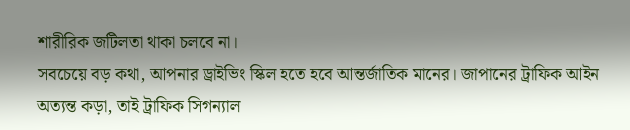শারীরিক জটিলতা থাকা চলবে না।
সবচেয়ে বড় কথা, আপনার ড্রাইভিং স্কিল হতে হবে আন্তর্জাতিক মানের। জাপানের ট্রাফিক আইন অত্যন্ত কড়া, তাই ট্রাফিক সিগন্যাল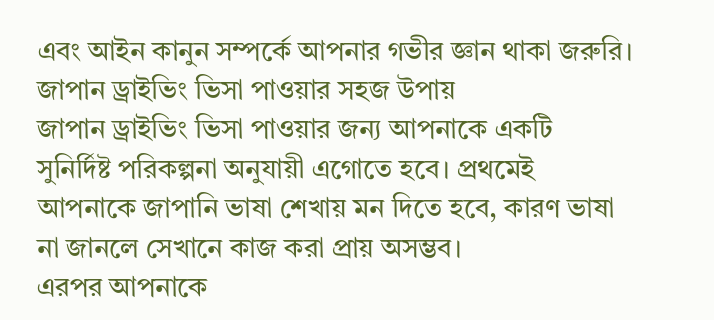এবং আইন কানুন সম্পর্কে আপনার গভীর জ্ঞান থাকা জরুরি।
জাপান ড্রাইভিং ভিসা পাওয়ার সহজ উপায়
জাপান ড্রাইভিং ভিসা পাওয়ার জন্য আপনাকে একটি সুনির্দিষ্ট পরিকল্পনা অনুযায়ী এগোতে হবে। প্রথমেই আপনাকে জাপানি ভাষা শেখায় মন দিতে হবে, কারণ ভাষা না জানলে সেখানে কাজ করা প্রায় অসম্ভব।
এরপর আপনাকে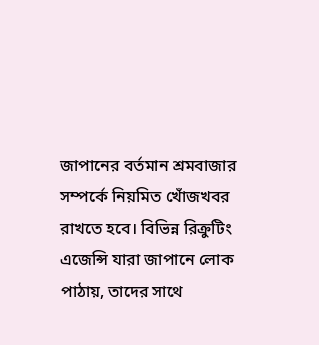জাপানের বর্তমান শ্রমবাজার সম্পর্কে নিয়মিত খোঁজখবর রাখতে হবে। বিভিন্ন রিক্রুটিং এজেন্সি যারা জাপানে লোক পাঠায়, তাদের সাথে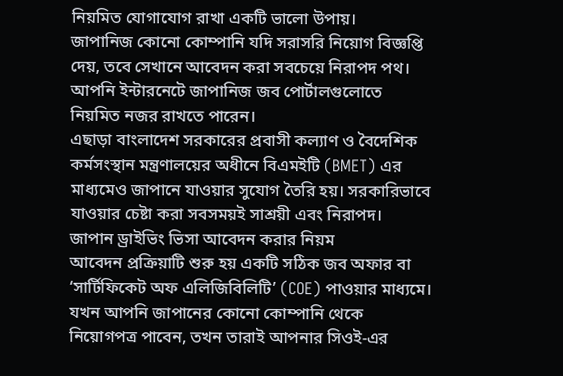নিয়মিত যোগাযোগ রাখা একটি ভালো উপায়।
জাপানিজ কোনো কোম্পানি যদি সরাসরি নিয়োগ বিজ্ঞপ্তি দেয়, তবে সেখানে আবেদন করা সবচেয়ে নিরাপদ পথ। আপনি ইন্টারনেটে জাপানিজ জব পোর্টালগুলোতে নিয়মিত নজর রাখতে পারেন।
এছাড়া বাংলাদেশ সরকারের প্রবাসী কল্যাণ ও বৈদেশিক কর্মসংস্থান মন্ত্রণালয়ের অধীনে বিএমইটি (BMET) এর মাধ্যমেও জাপানে যাওয়ার সুযোগ তৈরি হয়। সরকারিভাবে যাওয়ার চেষ্টা করা সবসময়ই সাশ্রয়ী এবং নিরাপদ।
জাপান ড্রাইভিং ভিসা আবেদন করার নিয়ম
আবেদন প্রক্রিয়াটি শুরু হয় একটি সঠিক জব অফার বা ‘সার্টিফিকেট অফ এলিজিবিলিটি’ (COE) পাওয়ার মাধ্যমে। যখন আপনি জাপানের কোনো কোম্পানি থেকে নিয়োগপত্র পাবেন, তখন তারাই আপনার সিওই-এর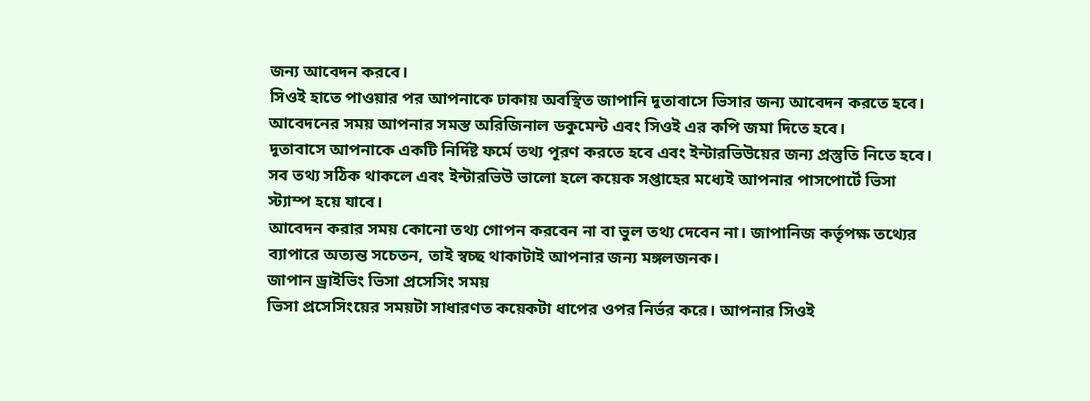জন্য আবেদন করবে।
সিওই হাতে পাওয়ার পর আপনাকে ঢাকায় অবস্থিত জাপানি দূতাবাসে ভিসার জন্য আবেদন করতে হবে। আবেদনের সময় আপনার সমস্ত অরিজিনাল ডকুমেন্ট এবং সিওই এর কপি জমা দিতে হবে।
দূতাবাসে আপনাকে একটি নির্দিষ্ট ফর্মে তথ্য পূরণ করতে হবে এবং ইন্টারভিউয়ের জন্য প্রস্তুতি নিতে হবে। সব তথ্য সঠিক থাকলে এবং ইন্টারভিউ ভালো হলে কয়েক সপ্তাহের মধ্যেই আপনার পাসপোর্টে ভিসা স্ট্যাম্প হয়ে যাবে।
আবেদন করার সময় কোনো তথ্য গোপন করবেন না বা ভুল তথ্য দেবেন না। জাপানিজ কর্তৃপক্ষ তথ্যের ব্যাপারে অত্যন্ত সচেতন, তাই স্বচ্ছ থাকাটাই আপনার জন্য মঙ্গলজনক।
জাপান ড্রাইভিং ভিসা প্রসেসিং সময়
ভিসা প্রসেসিংয়ের সময়টা সাধারণত কয়েকটা ধাপের ওপর নির্ভর করে। আপনার সিওই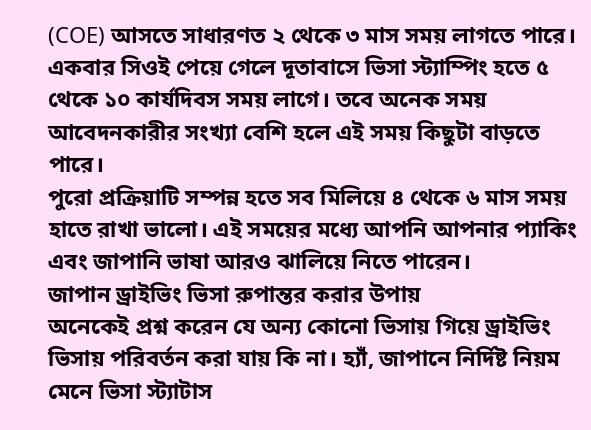(COE) আসতে সাধারণত ২ থেকে ৩ মাস সময় লাগতে পারে।
একবার সিওই পেয়ে গেলে দূতাবাসে ভিসা স্ট্যাম্পিং হতে ৫ থেকে ১০ কার্যদিবস সময় লাগে। তবে অনেক সময় আবেদনকারীর সংখ্যা বেশি হলে এই সময় কিছুটা বাড়তে পারে।
পুরো প্রক্রিয়াটি সম্পন্ন হতে সব মিলিয়ে ৪ থেকে ৬ মাস সময় হাতে রাখা ভালো। এই সময়ের মধ্যে আপনি আপনার প্যাকিং এবং জাপানি ভাষা আরও ঝালিয়ে নিতে পারেন।
জাপান ড্রাইভিং ভিসা রুপান্তর করার উপায়
অনেকেই প্রশ্ন করেন যে অন্য কোনো ভিসায় গিয়ে ড্রাইভিং ভিসায় পরিবর্তন করা যায় কি না। হ্যাঁ, জাপানে নির্দিষ্ট নিয়ম মেনে ভিসা স্ট্যাটাস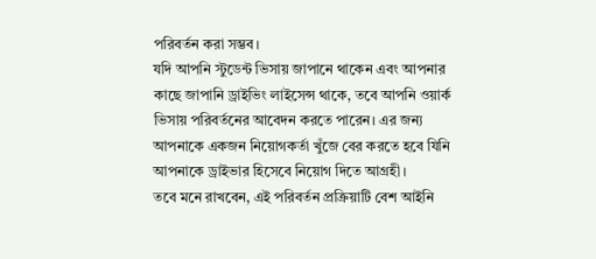পরিবর্তন করা সম্ভব।
যদি আপনি স্টুডেন্ট ভিসায় জাপানে থাকেন এবং আপনার কাছে জাপানি ড্রাইভিং লাইসেন্স থাকে, তবে আপনি ওয়ার্ক ভিসায় পরিবর্তনের আবেদন করতে পারেন। এর জন্য আপনাকে একজন নিয়োগকর্তা খুঁজে বের করতে হবে যিনি আপনাকে ড্রাইভার হিসেবে নিয়োগ দিতে আগ্রহী।
তবে মনে রাখবেন, এই পরিবর্তন প্রক্রিয়াটি বেশ আইনি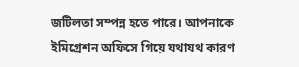জটিলতা সম্পন্ন হতে পারে। আপনাকে ইমিগ্রেশন অফিসে গিয়ে যথাযথ কারণ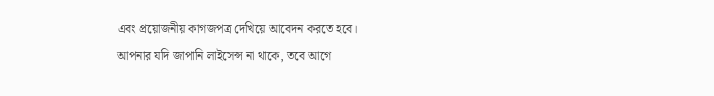এবং প্রয়োজনীয় কাগজপত্র দেখিয়ে আবেদন করতে হবে।
আপনার যদি জাপানি লাইসেন্স না থাকে, তবে আগে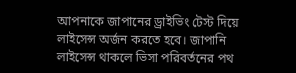আপনাকে জাপানের ড্রাইভিং টেস্ট দিয়ে লাইসেন্স অর্জন করতে হবে। জাপানি লাইসেন্স থাকলে ভিসা পরিবর্তনের পথ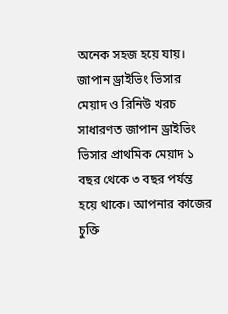অনেক সহজ হয়ে যায়।
জাপান ড্রাইভিং ভিসার মেয়াদ ও রিনিউ খরচ
সাধারণত জাপান ড্রাইভিং ভিসার প্রাথমিক মেয়াদ ১ বছর থেকে ৩ বছর পর্যন্ত হয়ে থাকে। আপনার কাজের চুক্তি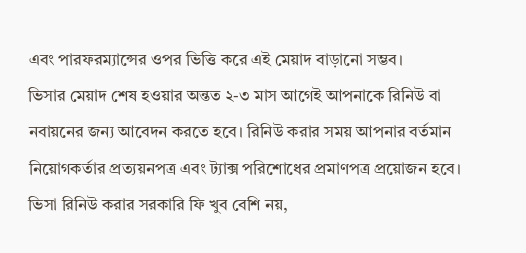এবং পারফরম্যান্সের ওপর ভিত্তি করে এই মেয়াদ বাড়ানো সম্ভব।
ভিসার মেয়াদ শেষ হওয়ার অন্তত ২-৩ মাস আগেই আপনাকে রিনিউ বা নবায়নের জন্য আবেদন করতে হবে। রিনিউ করার সময় আপনার বর্তমান নিয়োগকর্তার প্রত্যয়নপত্র এবং ট্যাক্স পরিশোধের প্রমাণপত্র প্রয়োজন হবে।
ভিসা রিনিউ করার সরকারি ফি খুব বেশি নয়,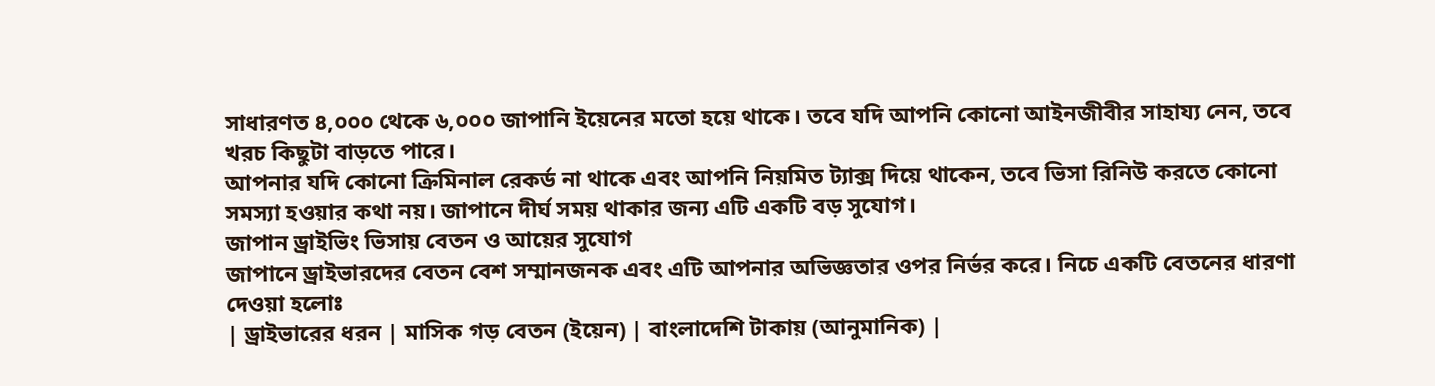সাধারণত ৪,০০০ থেকে ৬,০০০ জাপানি ইয়েনের মতো হয়ে থাকে। তবে যদি আপনি কোনো আইনজীবীর সাহায্য নেন, তবে খরচ কিছুটা বাড়তে পারে।
আপনার যদি কোনো ক্রিমিনাল রেকর্ড না থাকে এবং আপনি নিয়মিত ট্যাক্স দিয়ে থাকেন, তবে ভিসা রিনিউ করতে কোনো সমস্যা হওয়ার কথা নয়। জাপানে দীর্ঘ সময় থাকার জন্য এটি একটি বড় সুযোগ।
জাপান ড্রাইভিং ভিসায় বেতন ও আয়ের সুযোগ
জাপানে ড্রাইভারদের বেতন বেশ সম্মানজনক এবং এটি আপনার অভিজ্ঞতার ওপর নির্ভর করে। নিচে একটি বেতনের ধারণা দেওয়া হলোঃ
| ড্রাইভারের ধরন | মাসিক গড় বেতন (ইয়েন) | বাংলাদেশি টাকায় (আনুমানিক) |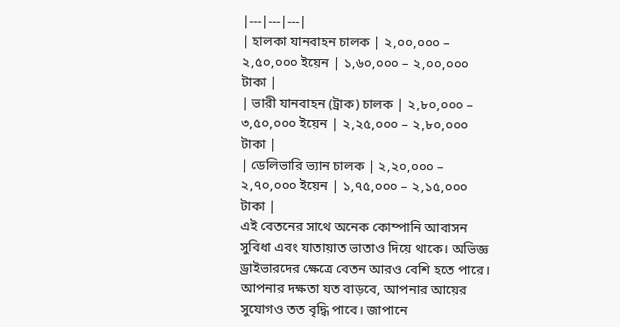|---|---|---|
| হালকা যানবাহন চালক | ২,০০,০০০ – ২,৫০,০০০ ইয়েন | ১,৬০,০০০ – ২,০০,০০০ টাকা |
| ভারী যানবাহন (ট্রাক) চালক | ২,৮০,০০০ – ৩,৫০,০০০ ইয়েন | ২,২৫,০০০ – ২,৮০,০০০ টাকা |
| ডেলিভারি ভ্যান চালক | ২,২০,০০০ – ২,৭০,০০০ ইয়েন | ১,৭৫,০০০ – ২,১৫,০০০ টাকা |
এই বেতনের সাথে অনেক কোম্পানি আবাসন সুবিধা এবং যাতায়াত ভাতাও দিয়ে থাকে। অভিজ্ঞ ড্রাইভারদের ক্ষেত্রে বেতন আরও বেশি হতে পারে।
আপনার দক্ষতা যত বাড়বে, আপনার আয়ের সুযোগও তত বৃদ্ধি পাবে। জাপানে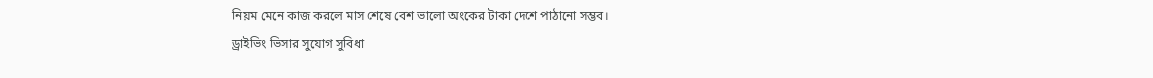নিয়ম মেনে কাজ করলে মাস শেষে বেশ ভালো অংকের টাকা দেশে পাঠানো সম্ভব।
ড্রাইভিং ভিসার সুযোগ সুবিধা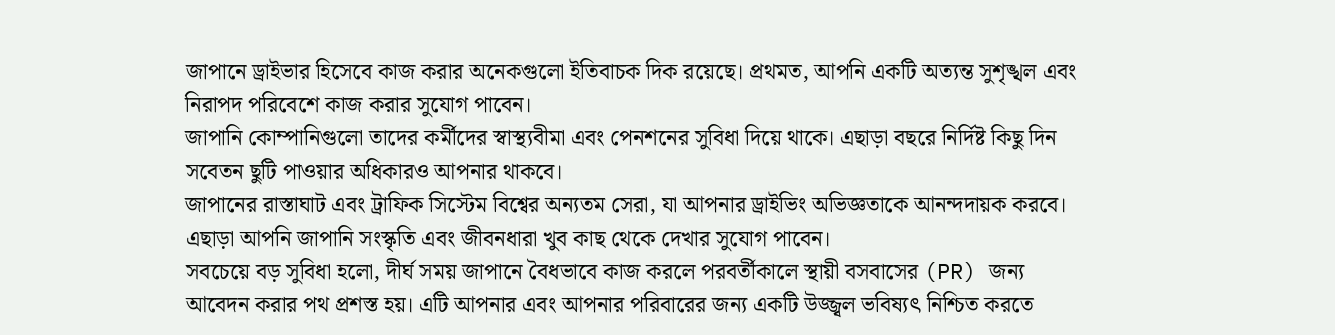জাপানে ড্রাইভার হিসেবে কাজ করার অনেকগুলো ইতিবাচক দিক রয়েছে। প্রথমত, আপনি একটি অত্যন্ত সুশৃঙ্খল এবং নিরাপদ পরিবেশে কাজ করার সুযোগ পাবেন।
জাপানি কোম্পানিগুলো তাদের কর্মীদের স্বাস্থ্যবীমা এবং পেনশনের সুবিধা দিয়ে থাকে। এছাড়া বছরে নির্দিষ্ট কিছু দিন সবেতন ছুটি পাওয়ার অধিকারও আপনার থাকবে।
জাপানের রাস্তাঘাট এবং ট্রাফিক সিস্টেম বিশ্বের অন্যতম সেরা, যা আপনার ড্রাইভিং অভিজ্ঞতাকে আনন্দদায়ক করবে। এছাড়া আপনি জাপানি সংস্কৃতি এবং জীবনধারা খুব কাছ থেকে দেখার সুযোগ পাবেন।
সবচেয়ে বড় সুবিধা হলো, দীর্ঘ সময় জাপানে বৈধভাবে কাজ করলে পরবর্তীকালে স্থায়ী বসবাসের (PR) জন্য আবেদন করার পথ প্রশস্ত হয়। এটি আপনার এবং আপনার পরিবারের জন্য একটি উজ্জ্বল ভবিষ্যৎ নিশ্চিত করতে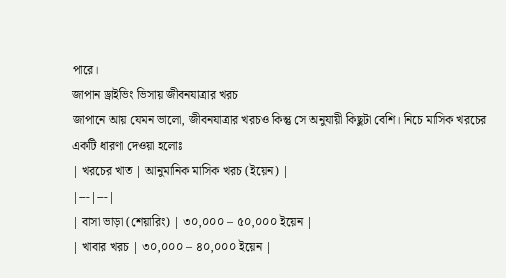পারে।
জাপান ড্রাইভিং ভিসায় জীবনযাত্রার খরচ
জাপানে আয় যেমন ভালো, জীবনযাত্রার খরচও কিন্তু সে অনুযায়ী কিছুটা বেশি। নিচে মাসিক খরচের একটি ধারণা দেওয়া হলোঃ
| খরচের খাত | আনুমানিক মাসিক খরচ (ইয়েন) |
|---|---|
| বাসা ভাড়া (শেয়ারিং) | ৩০,০০০ – ৫০,০০০ ইয়েন |
| খাবার খরচ | ৩০,০০০ – ৪০,০০০ ইয়েন |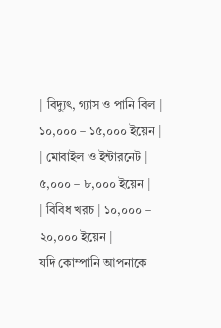| বিদ্যুৎ, গ্যাস ও পানি বিল | ১০,০০০ – ১৫,০০০ ইয়েন |
| মোবাইল ও ইন্টারনেট | ৫,০০০ – ৮,০০০ ইয়েন |
| বিবিধ খরচ | ১০,০০০ – ২০,০০০ ইয়েন |
যদি কোম্পানি আপনাকে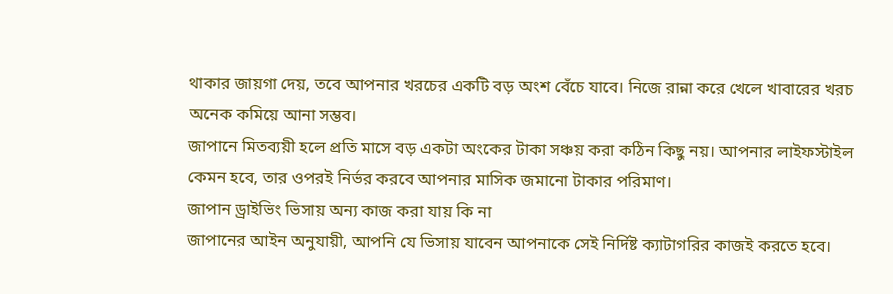থাকার জায়গা দেয়, তবে আপনার খরচের একটি বড় অংশ বেঁচে যাবে। নিজে রান্না করে খেলে খাবারের খরচ অনেক কমিয়ে আনা সম্ভব।
জাপানে মিতব্যয়ী হলে প্রতি মাসে বড় একটা অংকের টাকা সঞ্চয় করা কঠিন কিছু নয়। আপনার লাইফস্টাইল কেমন হবে, তার ওপরই নির্ভর করবে আপনার মাসিক জমানো টাকার পরিমাণ।
জাপান ড্রাইভিং ভিসায় অন্য কাজ করা যায় কি না
জাপানের আইন অনুযায়ী, আপনি যে ভিসায় যাবেন আপনাকে সেই নির্দিষ্ট ক্যাটাগরির কাজই করতে হবে।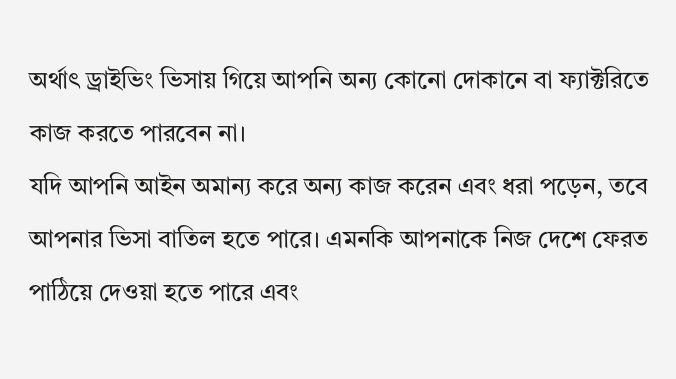অর্থাৎ ড্রাইভিং ভিসায় গিয়ে আপনি অন্য কোনো দোকানে বা ফ্যাক্টরিতে কাজ করতে পারবেন না।
যদি আপনি আইন অমান্য করে অন্য কাজ করেন এবং ধরা পড়েন, তবে আপনার ভিসা বাতিল হতে পারে। এমনকি আপনাকে নিজ দেশে ফেরত পাঠিয়ে দেওয়া হতে পারে এবং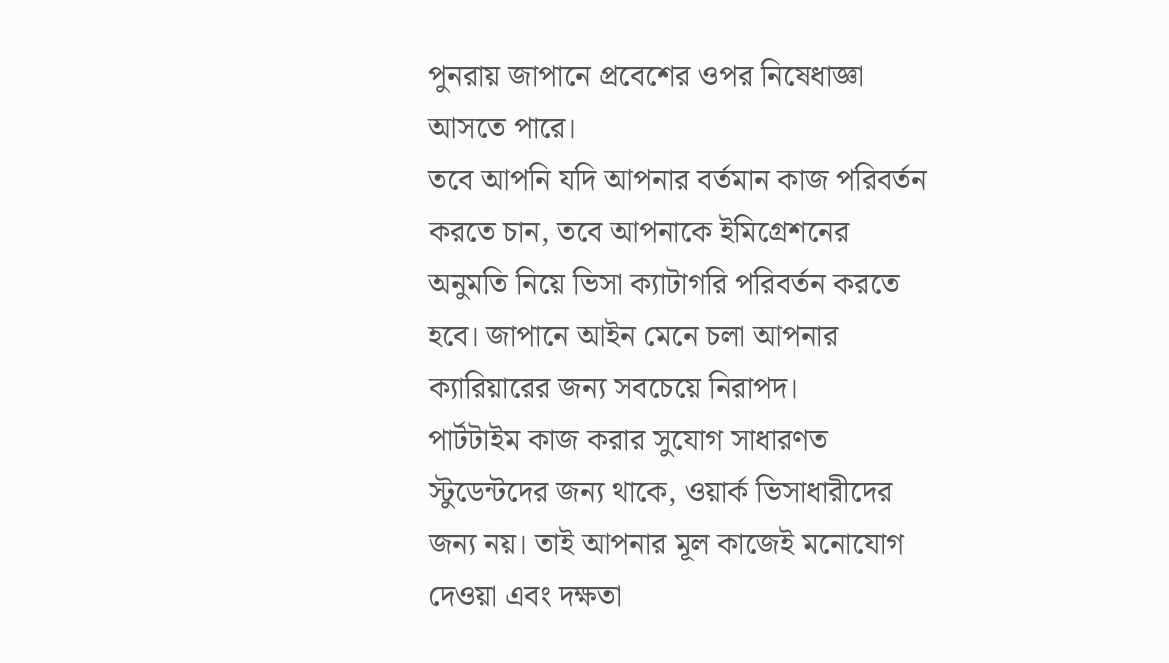পুনরায় জাপানে প্রবেশের ওপর নিষেধাজ্ঞা আসতে পারে।
তবে আপনি যদি আপনার বর্তমান কাজ পরিবর্তন করতে চান, তবে আপনাকে ইমিগ্রেশনের অনুমতি নিয়ে ভিসা ক্যাটাগরি পরিবর্তন করতে হবে। জাপানে আইন মেনে চলা আপনার ক্যারিয়ারের জন্য সবচেয়ে নিরাপদ।
পার্টটাইম কাজ করার সুযোগ সাধারণত স্টুডেন্টদের জন্য থাকে, ওয়ার্ক ভিসাধারীদের জন্য নয়। তাই আপনার মূল কাজেই মনোযোগ দেওয়া এবং দক্ষতা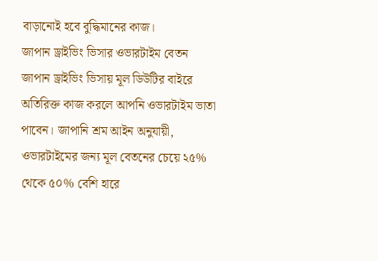বাড়ানোই হবে বুদ্ধিমানের কাজ।
জাপান ড্রাইভিং ভিসার ওভারটাইম বেতন
জাপান ড্রাইভিং ভিসায় মূল ডিউটির বাইরে অতিরিক্ত কাজ করলে আপনি ওভারটাইম ভাতা পাবেন। জাপানি শ্রম আইন অনুযায়ী, ওভারটাইমের জন্য মূল বেতনের চেয়ে ২৫% থেকে ৫০% বেশি হারে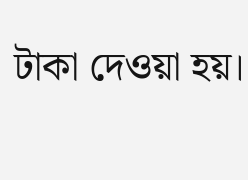টাকা দেওয়া হয়।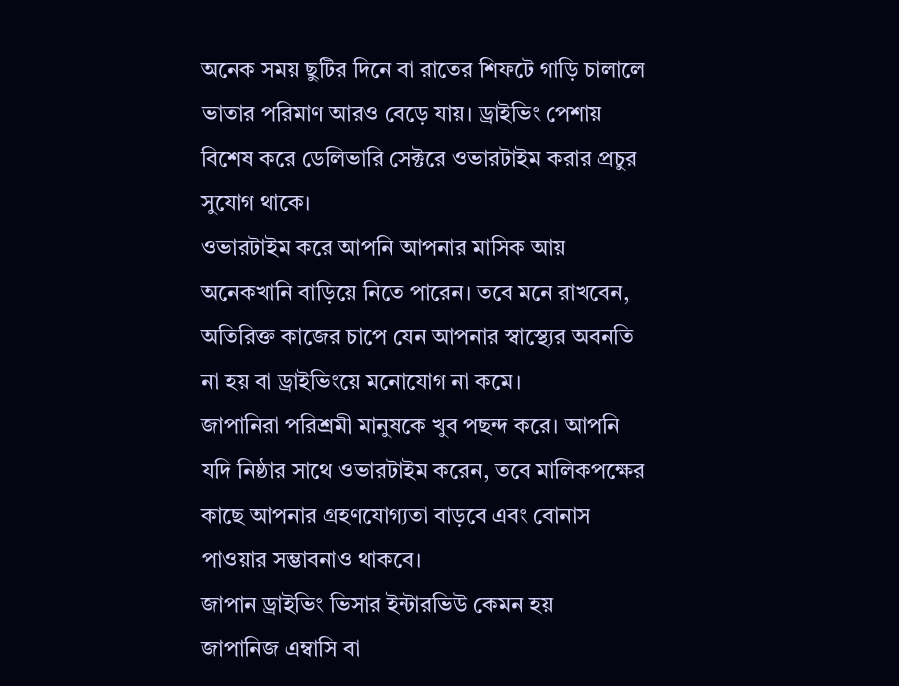অনেক সময় ছুটির দিনে বা রাতের শিফটে গাড়ি চালালে ভাতার পরিমাণ আরও বেড়ে যায়। ড্রাইভিং পেশায় বিশেষ করে ডেলিভারি সেক্টরে ওভারটাইম করার প্রচুর সুযোগ থাকে।
ওভারটাইম করে আপনি আপনার মাসিক আয় অনেকখানি বাড়িয়ে নিতে পারেন। তবে মনে রাখবেন, অতিরিক্ত কাজের চাপে যেন আপনার স্বাস্থ্যের অবনতি না হয় বা ড্রাইভিংয়ে মনোযোগ না কমে।
জাপানিরা পরিশ্রমী মানুষকে খুব পছন্দ করে। আপনি যদি নিষ্ঠার সাথে ওভারটাইম করেন, তবে মালিকপক্ষের কাছে আপনার গ্রহণযোগ্যতা বাড়বে এবং বোনাস পাওয়ার সম্ভাবনাও থাকবে।
জাপান ড্রাইভিং ভিসার ইন্টারভিউ কেমন হয়
জাপানিজ এম্বাসি বা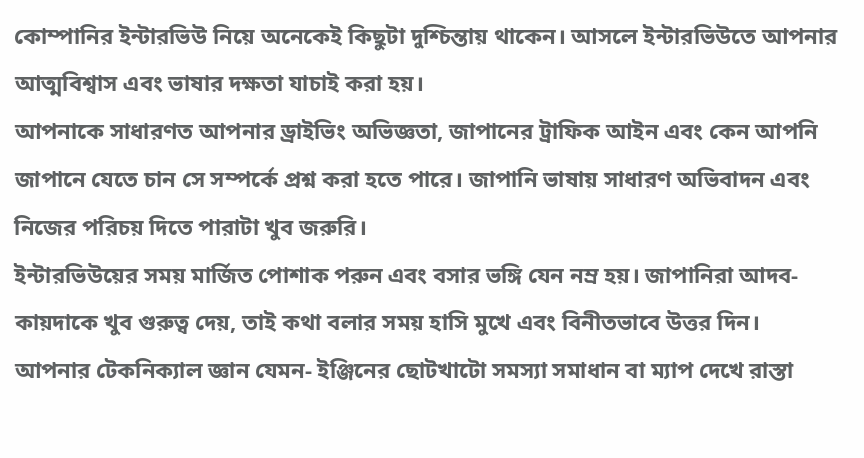কোম্পানির ইন্টারভিউ নিয়ে অনেকেই কিছুটা দুশ্চিন্তায় থাকেন। আসলে ইন্টারভিউতে আপনার আত্মবিশ্বাস এবং ভাষার দক্ষতা যাচাই করা হয়।
আপনাকে সাধারণত আপনার ড্রাইভিং অভিজ্ঞতা, জাপানের ট্রাফিক আইন এবং কেন আপনি জাপানে যেতে চান সে সম্পর্কে প্রশ্ন করা হতে পারে। জাপানি ভাষায় সাধারণ অভিবাদন এবং নিজের পরিচয় দিতে পারাটা খুব জরুরি।
ইন্টারভিউয়ের সময় মার্জিত পোশাক পরুন এবং বসার ভঙ্গি যেন নম্র হয়। জাপানিরা আদব-কায়দাকে খুব গুরুত্ব দেয়, তাই কথা বলার সময় হাসি মুখে এবং বিনীতভাবে উত্তর দিন।
আপনার টেকনিক্যাল জ্ঞান যেমন- ইঞ্জিনের ছোটখাটো সমস্যা সমাধান বা ম্যাপ দেখে রাস্তা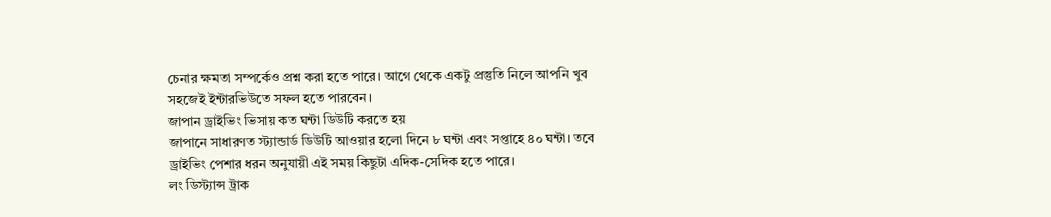চেনার ক্ষমতা সম্পর্কেও প্রশ্ন করা হতে পারে। আগে থেকে একটু প্রস্তুতি নিলে আপনি খুব সহজেই ইন্টারভিউতে সফল হতে পারবেন।
জাপান ড্রাইভিং ভিসায় কত ঘন্টা ডিউটি করতে হয়
জাপানে সাধারণত স্ট্যান্ডার্ড ডিউটি আওয়ার হলো দিনে ৮ ঘন্টা এবং সপ্তাহে ৪০ ঘন্টা। তবে ড্রাইভিং পেশার ধরন অনুযায়ী এই সময় কিছুটা এদিক-সেদিক হতে পারে।
লং ডিস্ট্যান্স ট্রাক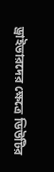ড্রাইভারদের ক্ষেত্রে ডিউটির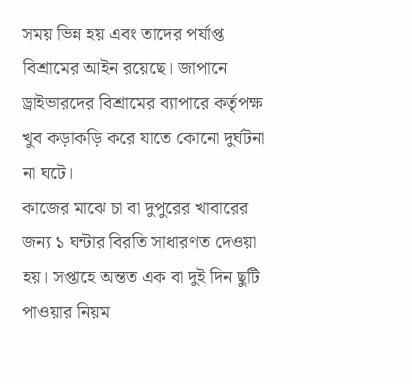সময় ভিন্ন হয় এবং তাদের পর্যাপ্ত বিশ্রামের আইন রয়েছে। জাপানে ড্রাইভারদের বিশ্রামের ব্যাপারে কর্তৃপক্ষ খুব কড়াকড়ি করে যাতে কোনো দুর্ঘটনা না ঘটে।
কাজের মাঝে চা বা দুপুরের খাবারের জন্য ১ ঘন্টার বিরতি সাধারণত দেওয়া হয়। সপ্তাহে অন্তত এক বা দুই দিন ছুটি পাওয়ার নিয়ম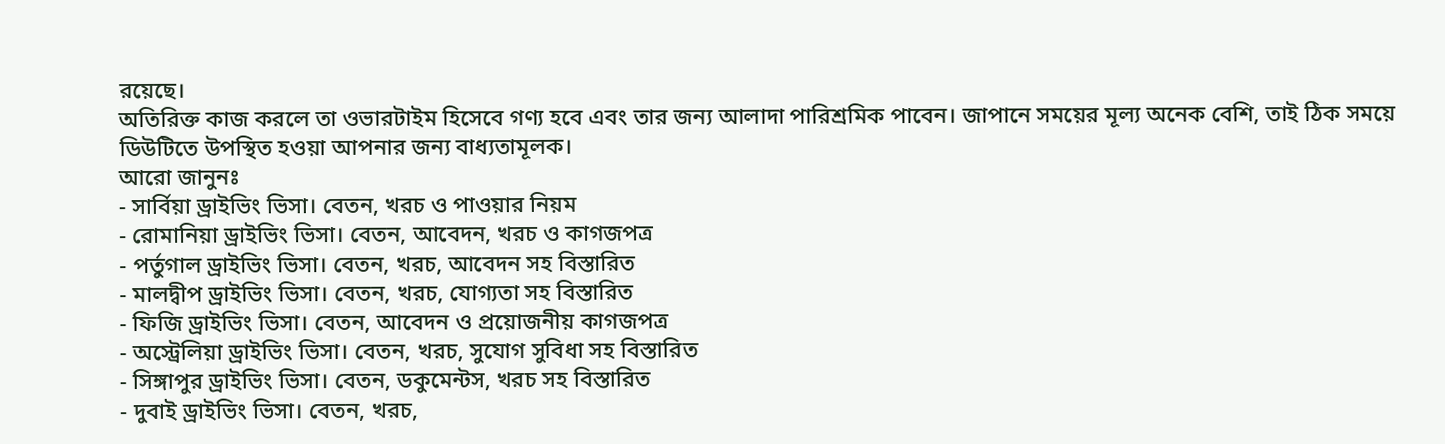রয়েছে।
অতিরিক্ত কাজ করলে তা ওভারটাইম হিসেবে গণ্য হবে এবং তার জন্য আলাদা পারিশ্রমিক পাবেন। জাপানে সময়ের মূল্য অনেক বেশি, তাই ঠিক সময়ে ডিউটিতে উপস্থিত হওয়া আপনার জন্য বাধ্যতামূলক।
আরো জানুনঃ
- সার্বিয়া ড্রাইভিং ভিসা। বেতন, খরচ ও পাওয়ার নিয়ম
- রোমানিয়া ড্রাইভিং ভিসা। বেতন, আবেদন, খরচ ও কাগজপত্র
- পর্তুগাল ড্রাইভিং ভিসা। বেতন, খরচ, আবেদন সহ বিস্তারিত
- মালদ্বীপ ড্রাইভিং ভিসা। বেতন, খরচ, যোগ্যতা সহ বিস্তারিত
- ফিজি ড্রাইভিং ভিসা। বেতন, আবেদন ও প্রয়োজনীয় কাগজপত্র
- অস্ট্রেলিয়া ড্রাইভিং ভিসা। বেতন, খরচ, সুযোগ সুবিধা সহ বিস্তারিত
- সিঙ্গাপুর ড্রাইভিং ভিসা। বেতন, ডকুমেন্টস, খরচ সহ বিস্তারিত
- দুবাই ড্রাইভিং ভিসা। বেতন, খরচ,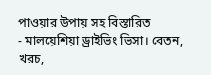পাওয়ার উপায় সহ বিস্তারিত
- মালয়েশিয়া ড্রাইভিং ভিসা। বেতন, খরচ,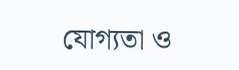যোগ্যতা ও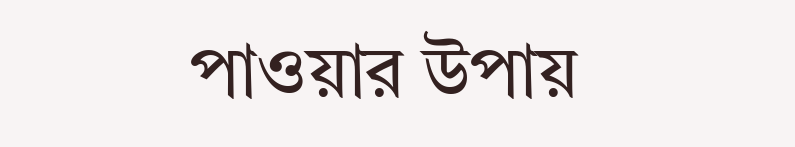পাওয়ার উপায়